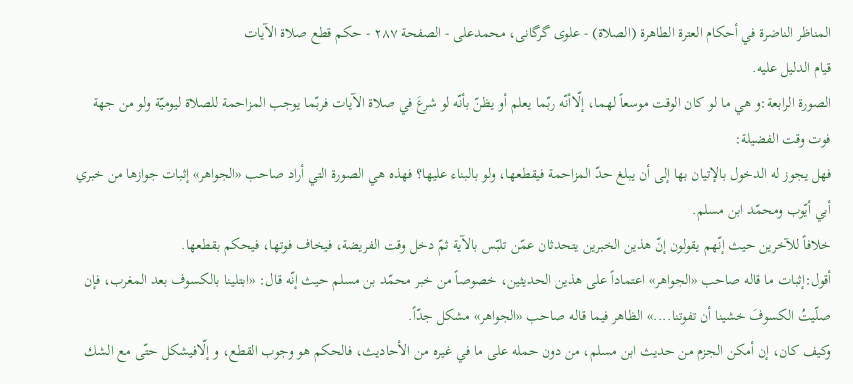المناظر الناضرة في أحکام العترة الطاهرة (الصلاة) - علوی گرگانی، محمدعلی - الصفحة ٢٨٧ - حكم قطع صلاة الآيات
قيام الدليل عليه.
الصورة الرابعة:و هي ما لو كان الوقت موسعاً لهما، إلّاأنّه ربّما يعلم أو يظنّ بأنّه لو شرعَ في صلاة الآيات فربّما يوجب المزاحمة للصلاة ليوميّة ولو من جهة فوت وقت الفضيلة:
فهل يجوز له الدخول بالإتيان بها إلى أن يبلغ حدّ المزاحمة فيقطعها، ولو بالبناء عليها؟ فهذه هي الصورة التي أراد صاحب «الجواهر» إثبات جوازها من خبري أبي أيّوب ومحمّد ابن مسلم.
خلافاً للآخرين حيث إنّهم يقولون إنّ هذين الخبرين يتحدثان عمّن تلبّس بالآية ثمّ دخل وقت الفريضة، فيخاف فوتها، فيحكم بقطعها.
أقول:إثبات ما قاله صاحب «الجواهر» اعتماداً على هذين الحديثين، خصوصاً من خبر محمّد بن مسلم حيث إنّه قال: «ابتلينا بالكسوف بعد المغرب، فإن صلّيتُ الكسوفَ خشينا أن تفوتنا....» الظاهر فيما قاله صاحب «الجواهر» مشكل جدّاً.
وكيف كان، إن أمكن الجزم من حديث ابن مسلم، من دون حمله على ما في غيره من الأحاديث، فالحكم هو وجوب القطع، و إلّافيشكل حتّى مع الشك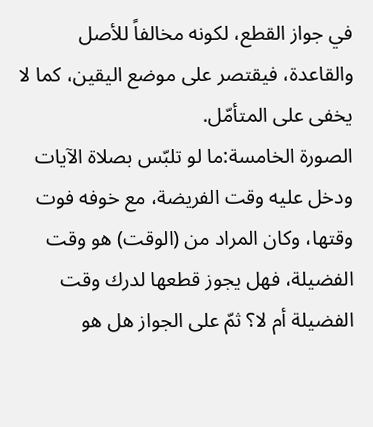في جواز القطع، لكونه مخالفاً للأصل والقاعدة، فيقتصر على موضع اليقين، كما لا يخفى على المتأمّل.
الصورة الخامسة:ما لو تلبّس بصلاة الآيات ودخل عليه وقت الفريضة، مع خوفه فوت وقتها، وكان المراد من (الوقت) هو وقت الفضيلة، فهل يجوز قطعها لدرك وقت الفضيلة أم لا؟ ثمّ على الجواز هل هو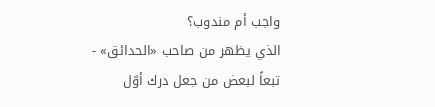واجب أم مندوب؟
الذي يظهر من صاحب «الحدائق» - تبعاً لبعض من جعل درك أوّل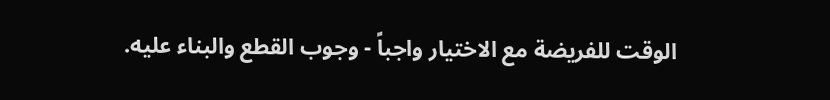الوقت للفريضة مع الاختيار واجباً - وجوب القطع والبناء عليه.